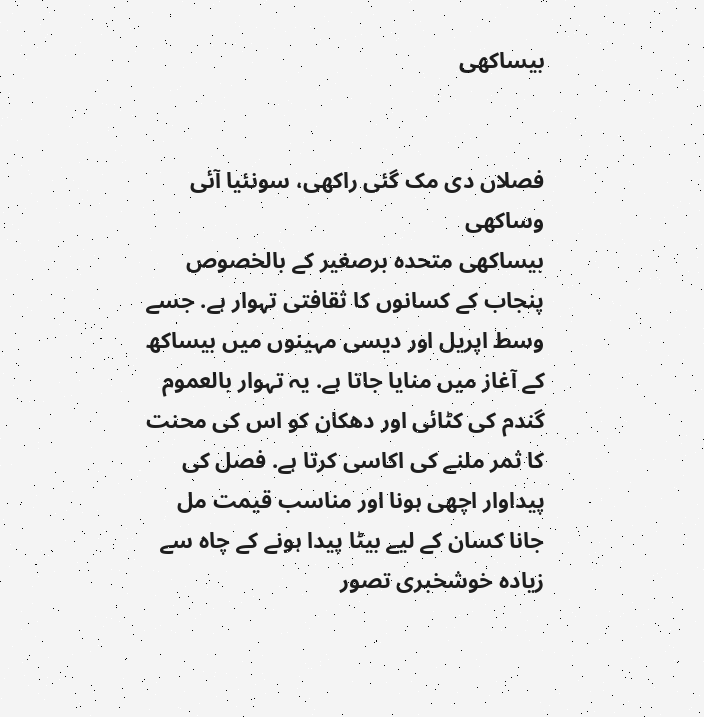بیساکھی


فصلاں دی مک گئی راکھی، سونئیا آئی وساکھی
بیساکھی متحدہ برصغیر کے بالخصوص پنجاب کے کسانوں کا ثقافتی تہوار ہے. جسے وسط اپریل اور دیسی مہینوں میں بیساکھ کے آغاز میں منایا جاتا ہے. یہ تہوار بالعموم گندم کی کٹائی اور دھکان کو اس کی محنت کا ثمر ملنے کی اکاسی کرتا ہے. فصل کی پیداوار اچھی ہونا اور مناسب قیمت مل جانا کسان کے لیے بیٹا پیدا ہونے کے چاہ سے زیادہ خوشخبری تصور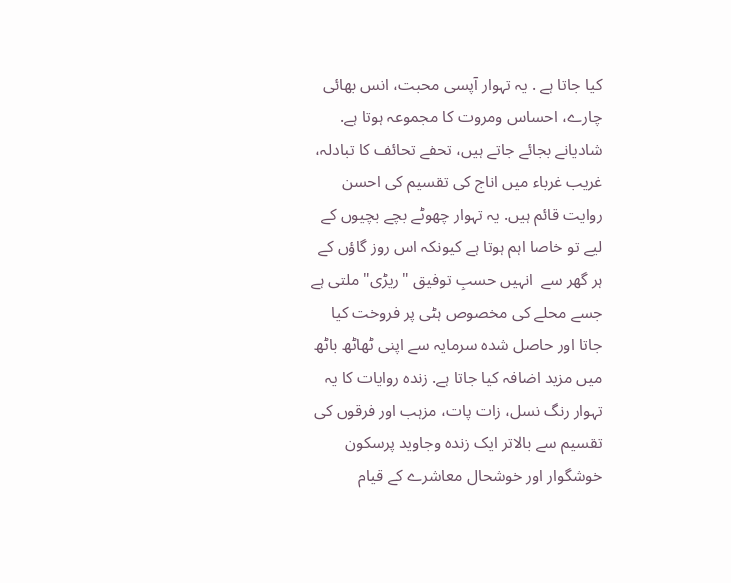کیا جاتا ہے . یہ تہوار آپسی محبت، انس بھائی چارے، احساس ومروت کا مجموعہ ہوتا ہے. شادیانے بجائے جاتے ہیں، تحفے تحائف کا تبادلہ، غریب غرباء میں اناج کی تقسیم کی احسن روایت قائم ہیں. یہ تہوار چھوٹے بچے بچیوں کے لیے تو خاصا اہم ہوتا ہے کیونکہ اس روز گاؤں کے ہر گھر سے  انہیں حسبِ توفیق "ریڑی"ملتی ہے جسے محلے کی مخصوص ہٹی پر فروخت کیا جاتا اور حاصل شدہ سرمایہ سے اپنی ٹھاٹھ باٹھ میں مزید اضافہ کیا جاتا ہے. زندہ روایات کا یہ تہوار رنگ نسل، زات پات، مزہب اور فرقوں کی تقسیم سے بالاتر ایک زندہ وجاوید پرسکون خوشگوار اور خوشحال معاشرے کے قیام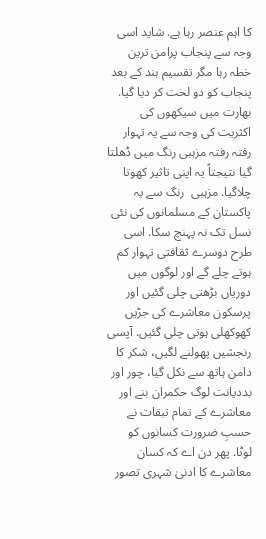کا اہم عنصر رہا ہے. شاید اسی وجہ سے پنجاب پرامن ترین خطہ رہا مگر تقسیم ہند کے بعد پنجاب کو دو لخت کر دیا گیا. بھارت میں سیکھوں کی اکثریت کی وجہ سے یہ تہوار رفتہ رفتہ مزہبی رنگ میں ڈھلتا گیا نتیجتاً یہ اپنی تاثیر کھوتا چلاگیا. مزہبی  رنگ سے یہ پاکستان کے مسلمانوں کی نئی نسل تک نہ پہنچ سکا. اسی طرح دوسرے ثقافتی تہوار کم ہوتے چلے گے اور لوگوں میں دوریاں بڑھتی چلی گئیں اور پرسکون معاشرے کی جڑیں کھوکھلی ہوتی چلی گئیں. آپسی رنجشیں پھولنے لگیں، شکر کا دامن ہاتھ سے نکل گیا، چور اور بددیانت لوگ حکمران بنے اور معاشرے کے تمام تبقات نے حسبِ ضرورت کسانوں کو لوٹا. پھر دن اے کہ کسان معاشرے کا ادنیٰ شہری تصور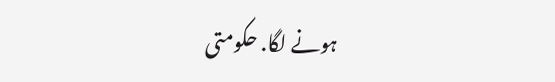ہونے لگا. حکومتی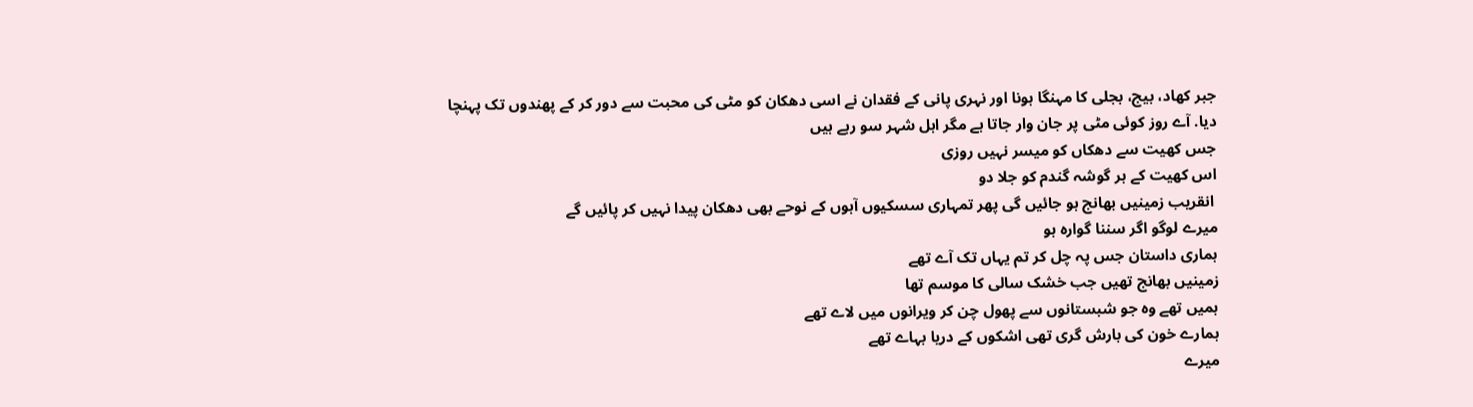جبر کھاد، بیج، بجلی کا مہنگا ہونا اور نہری پانی کے فقدان نے اسی دھکان کو مٹی کی محبت سے دور کر کے پھندوں تک پہنچا دیا. آے روز کوئی مٹی پر جان وار جاتا ہے مگر اہل شہر سو رہے ہیں
جس کھیت سے دھکاں کو میسر نہیں روزی
اس کھیت کے ہر گوشہ گندم کو جلا دو
 انقریب زمینیں بھانج ہو جائیں گی پھر تمہاری سسکیوں آہوں کے نوحے بھی دھکان پیدا نہیں کر پائیں گے
میرے لوگو اگر سننا گوارہ ہو
ہماری داستان جس پہ چل کر تم یہاں تک آے تھے
زمینیں بھانج تھیں جب خشک سالی کا موسم تھا
ہمیں تھے وہ جو شبستانوں سے پھول چن کر ویرانوں میں لاے تھے
ہمارے خون کی بارش گری تھی اشکوں کے دریا بہاے تھے
میرے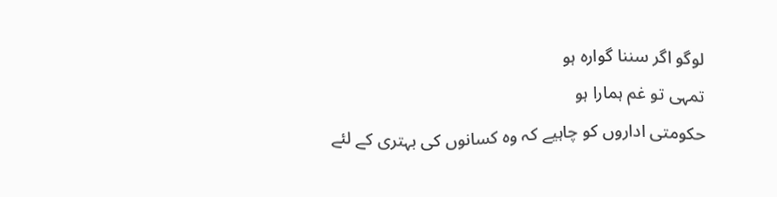لوگو اگر سننا گوارہ ہو
تمہی تو غم ہمارا ہو
حکومتی اداروں کو چاہیے کہ وہ کسانوں کی بہتری کے لئے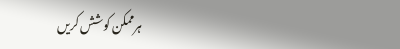ہرممکن کوشش کریں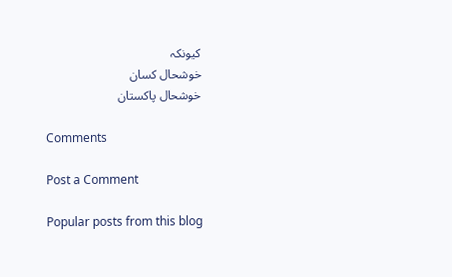کیونکہ
خوشحال کسان
خوشحال پاکستان

Comments

Post a Comment

Popular posts from this blog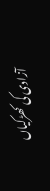آزادی کی کھڑکیاں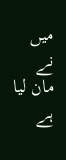میں نے مان لیا ہے